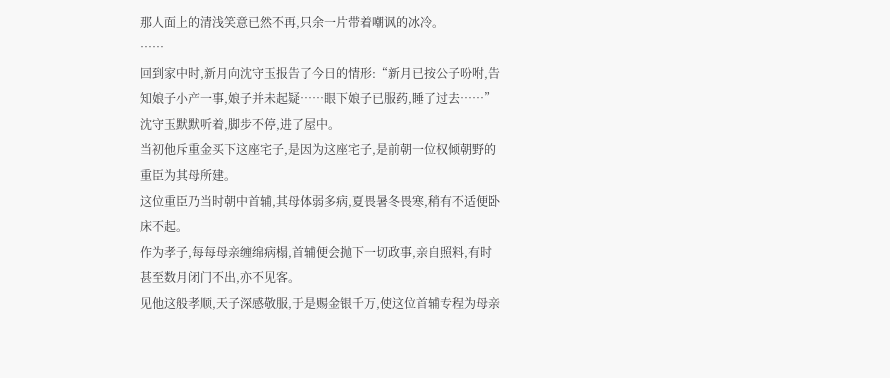那人面上的清浅笑意已然不再,只余一片带着嘲讽的冰冷。
……
回到家中时,新月向沈守玉报告了今日的情形:“新月已按公子吩咐,告知娘子小产一事,娘子并未起疑……眼下娘子已服药,睡了过去……”
沈守玉默默听着,脚步不停,进了屋中。
当初他斥重金买下这座宅子,是因为这座宅子,是前朝一位权倾朝野的重臣为其母所建。
这位重臣乃当时朝中首辅,其母体弱多病,夏畏暑冬畏寒,稍有不适便卧床不起。
作为孝子,每每母亲缠绵病榻,首辅便会抛下一切政事,亲自照料,有时甚至数月闭门不出,亦不见客。
见他这般孝顺,天子深感敬服,于是赐金银千万,使这位首辅专程为母亲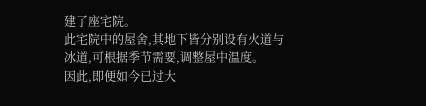建了座宅院。
此宅院中的屋舍,其地下皆分别设有火道与冰道,可根据季节需要,调整屋中温度。
因此,即便如今已过大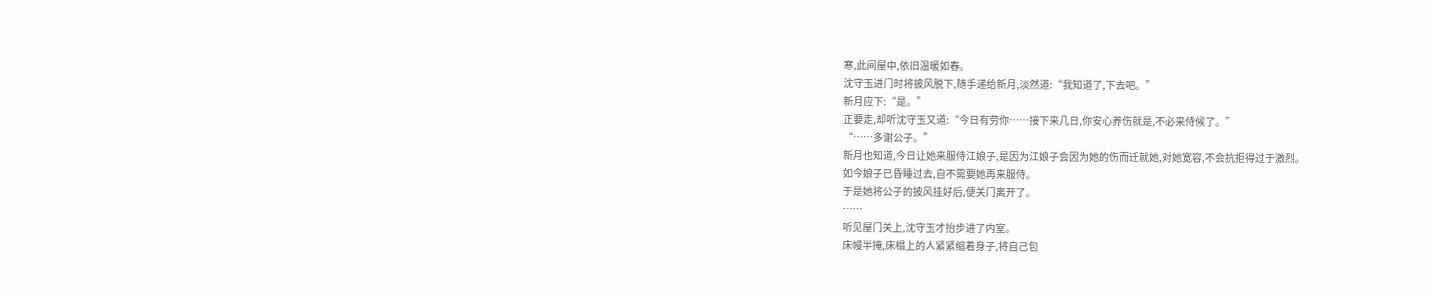寒,此间屋中,依旧温暖如春。
沈守玉进门时将披风脱下,随手递给新月,淡然道:“我知道了,下去吧。”
新月应下:“是。”
正要走,却听沈守玉又道:“今日有劳你……接下来几日,你安心养伤就是,不必来侍候了。”
“……多谢公子。”
新月也知道,今日让她来服侍江娘子,是因为江娘子会因为她的伤而迁就她,对她宽容,不会抗拒得过于激烈。
如今娘子已昏睡过去,自不需要她再来服侍。
于是她将公子的披风挂好后,便关门离开了。
……
听见屋门关上,沈守玉才抬步进了内室。
床幔半掩,床榻上的人紧紧缩着身子,将自己包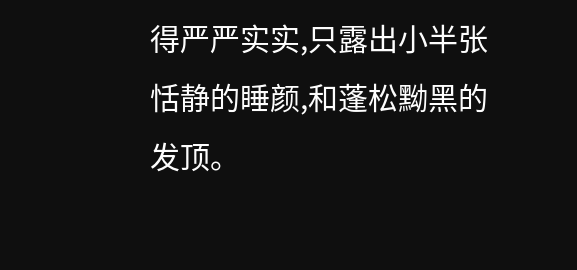得严严实实,只露出小半张恬静的睡颜,和蓬松黝黑的发顶。